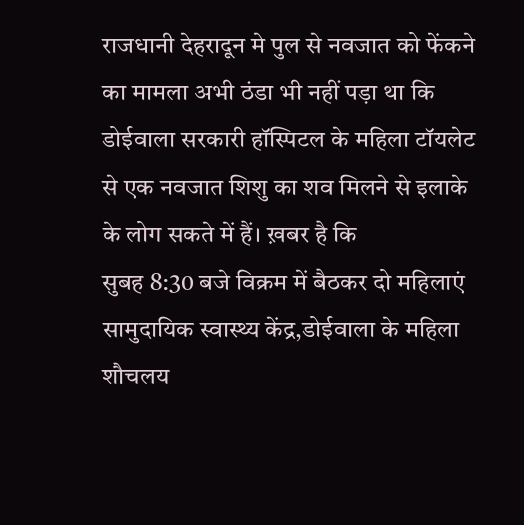राजधानी देहरादून मे पुल से नवजात को फेंकने का मामला अभी ठंडा भी नहीं पड़ा था कि डोईवाला सरकारी हॉस्पिटल के महिला टॉयलेट से एक नवजात शिशु का शव मिलने से इलाके के लोग सकते में हैं। ख़बर है कि
सुबह 8:30 बजे विक्रम में बैठकर दो महिलाएं सामुदायिक स्वास्थ्य केंद्र,डोईवाला के महिला शौचलय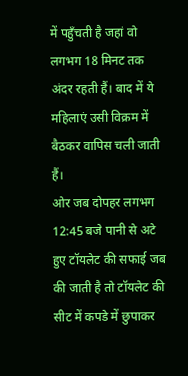में पहुँचती है जहां वो लगभग 18 मिनट तक अंदर रहती हैं। बाद में ये महिलाएं उसी विक्रम में बैठकर वापिस चली जाती हैं।
ओर जब दोपहर लगभग 12:45 बजे पानी से अटे हुए टॉयलेट की सफाई जब की जाती है तो टॉयलेट की सीट में कपडे में छुपाकर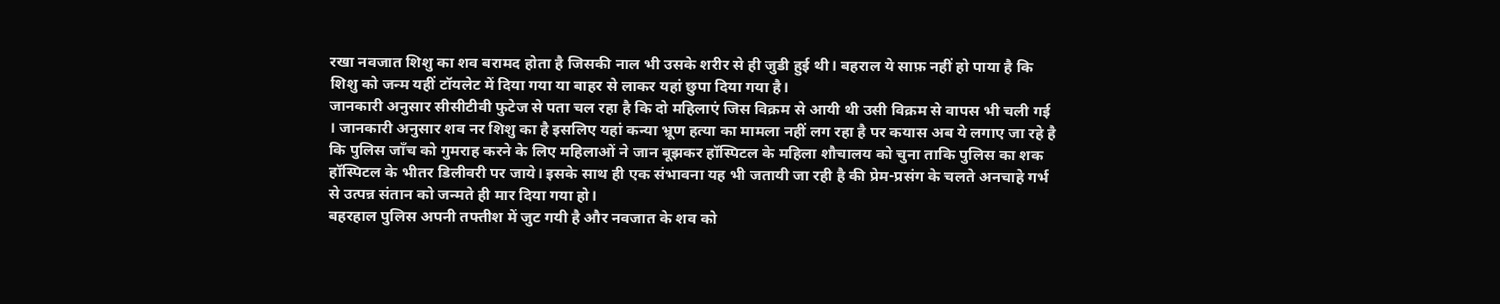रखा नवजात शिशु का शव बरामद होता है जिसकी नाल भी उसके शरीर से ही जुडी हुई थी। बहराल ये साफ़ नहीं हो पाया है कि शिशु को जन्म यहीं टॉयलेट में दिया गया या बाहर से लाकर यहां छुपा दिया गया है।
जानकारी अनुसार सीसीटीवी फुटेज से पता चल रहा है कि दो महिलाएं जिस विक्रम से आयी थी उसी विक्रम से वापस भी चली गई । जानकारी अनुसार शव नर शिशु का है इसलिए यहां कन्या भ्रूण हत्या का मामला नहीं लग रहा है पर कयास अब ये लगाए जा रहे है कि पुलिस जाँच को गुमराह करने के लिए महिलाओं ने जान बूझकर हॉस्पिटल के महिला शौचालय को चुना ताकि पुलिस का शक हॉस्पिटल के भीतर डिलीवरी पर जाये। इसके साथ ही एक संभावना यह भी जतायी जा रही है की प्रेम-प्रसंग के चलते अनचाहे गर्भ से उत्पन्न संतान को जन्मते ही मार दिया गया हो।
बहरहाल पुलिस अपनी तफ्तीश में जुट गयी है और नवजात के शव को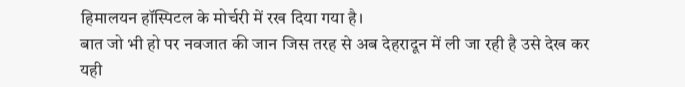हिमालयन हॉस्पिटल के मोर्चरी में रख दिया गया है।
बात जो भी हो पर नवजात की जान जिस तरह से अब देहरादून में ली जा रही है उसे देख कर यही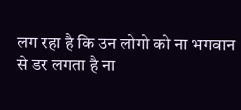लग रहा है कि उन लोगो को ना भगवान से डर लगता है ना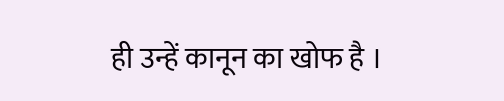ही उन्हें कानून का खोफ है ।